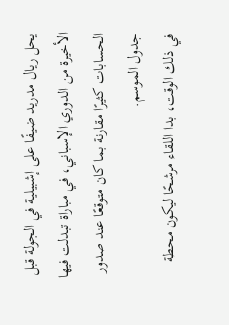يحل ريال مدريد ضيفًا على إشبيلية في الجولة قبل الأخيرة من الدوري الإسباني، في مباراة تبدلت فيها الحسابات كثيرًا مقارنة بما كان متوقعًا عند صدور جدول الموسم.
في ذلك الوقت، بدا اللقاء مرشحًا ليكون محطة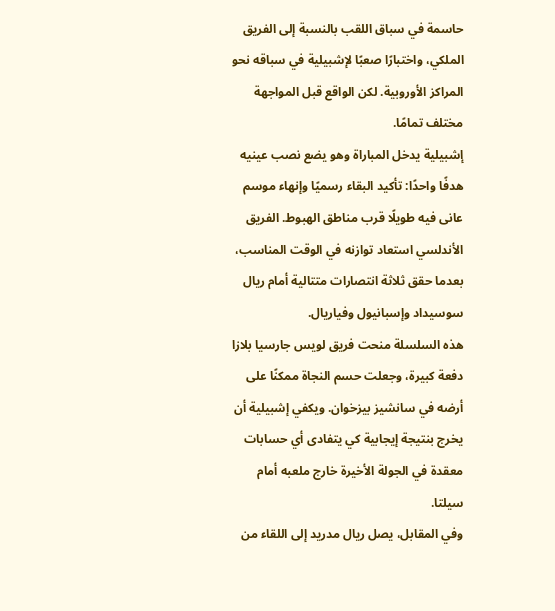حاسمة في سباق اللقب بالنسبة إلى الفريق الملكي، واختبارًا صعبًا لإشبيلية في سباقه نحو المراكز الأوروبية. لكن الواقع قبل المواجهة مختلف تمامًا.
إشبيلية يدخل المباراة وهو يضع نصب عينيه هدفًا واحدًا: تأكيد البقاء رسميًا وإنهاء موسم عانى فيه طويلًا قرب مناطق الهبوط. الفريق الأندلسي استعاد توازنه في الوقت المناسب، بعدما حقق ثلاثة انتصارات متتالية أمام ريال سوسيداد وإسبانيول وفياريال.
هذه السلسلة منحت فريق لويس جارسيا بلازا دفعة كبيرة، وجعلت حسم النجاة ممكنًا على أرضه في سانشيز بيزخوان. ويكفي إشبيلية أن يخرج بنتيجة إيجابية كي يتفادى أي حسابات معقدة في الجولة الأخيرة خارج ملعبه أمام سيلتا.
وفي المقابل، يصل ريال مدريد إلى اللقاء من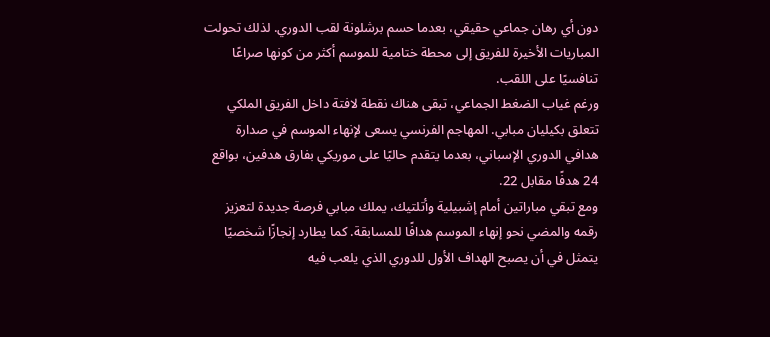دون أي رهان جماعي حقيقي، بعدما حسم برشلونة لقب الدوري. لذلك تحولت المباريات الأخيرة للفريق إلى محطة ختامية للموسم أكثر من كونها صراعًا تنافسيًا على اللقب.
ورغم غياب الضغط الجماعي، تبقى هناك نقطة لافتة داخل الفريق الملكي تتعلق بكيليان مبابي. المهاجم الفرنسي يسعى لإنهاء الموسم في صدارة هدافي الدوري الإسباني، بعدما يتقدم حاليًا على موريكي بفارق هدفين، بواقع 24 هدفًا مقابل 22.
ومع تبقي مباراتين أمام إشبيلية وأتلتيك، يملك مبابي فرصة جديدة لتعزيز رقمه والمضي نحو إنهاء الموسم هدافًا للمسابقة. كما يطارد إنجازًا شخصيًا يتمثل في أن يصبح الهداف الأول للدوري الذي يلعب فيه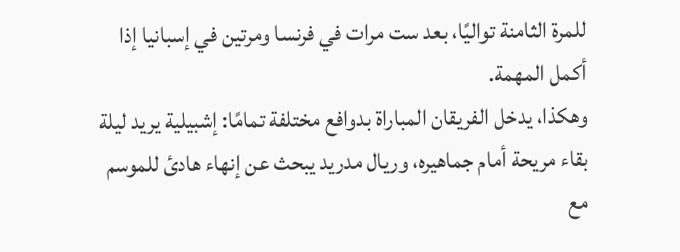للمرة الثامنة تواليًا، بعد ست مرات في فرنسا ومرتين في إسبانيا إذا أكمل المهمة.
وهكذا، يدخل الفريقان المباراة بدوافع مختلفة تمامًا: إشبيلية يريد ليلة بقاء مريحة أمام جماهيره، وريال مدريد يبحث عن إنهاء هادئ للموسم مع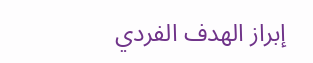إبراز الهدف الفردي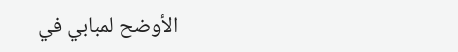الأوضح لمبابي في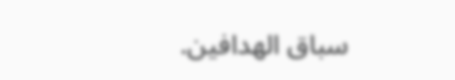سباق الهدافين.